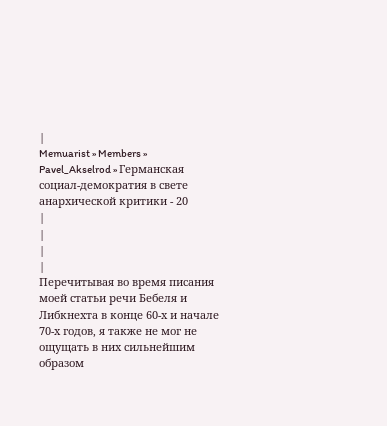|
Memuarist » Members » Pavel_Akselrod » Германская социал-демократия в свете анархической критики - 20
|
|
|
|
Перечитывая во время писания моей статьи речи Бебеля и Либкнехта в конце 60-х и начале 70-х годов, я также не мог не ощущать в них сильнейшим образом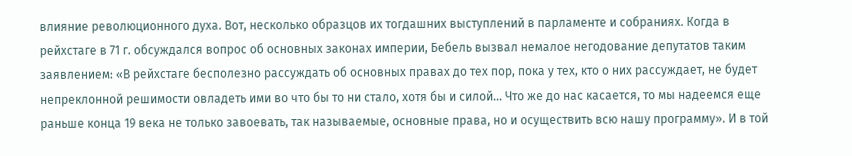влияние революционного духа. Вот, несколько образцов их тогдашних выступлений в парламенте и собраниях. Когда в рейхстаге в 71 г. обсуждался вопрос об основных законах империи, Бебель вызвал немалое негодование депутатов таким заявлением: «В рейхстаге бесполезно рассуждать об основных правах до тех пор, пока у тех, кто о них рассуждает, не будет непреклонной решимости овладеть ими во что бы то ни стало, хотя бы и силой... Что же до нас касается, то мы надеемся еще раньше конца 19 века не только завоевать, так называемые, основные права, но и осуществить всю нашу программу». И в той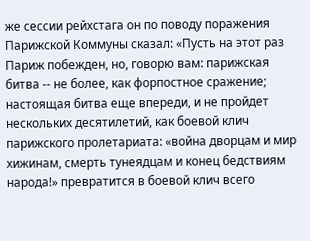же сессии рейхстага он по поводу поражения Парижской Коммуны сказал: «Пусть на этот раз Париж побежден, но, говорю вам: парижская битва -- не более, как форпостное сражение; настоящая битва еще впереди, и не пройдет нескольких десятилетий, как боевой клич парижского пролетариата: «война дворцам и мир хижинам, смерть тунеядцам и конец бедствиям народа!» превратится в боевой клич всего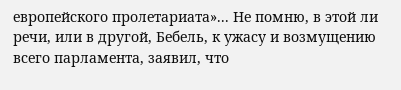европейского пролетариата»... Не помню, в этой ли речи, или в другой, Бебель, к ужасу и возмущению всего парламента, заявил, что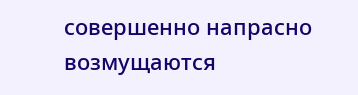совершенно напрасно возмущаются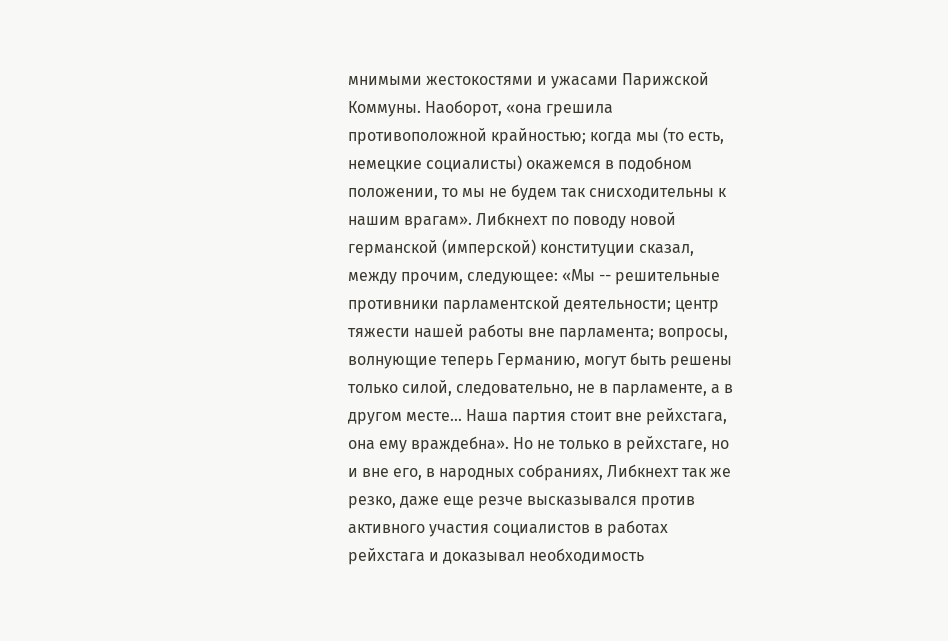мнимыми жестокостями и ужасами Парижской Коммуны. Наоборот, «она грешила противоположной крайностью; когда мы (то есть, немецкие социалисты) окажемся в подобном положении, то мы не будем так снисходительны к нашим врагам». Либкнехт по поводу новой германской (имперской) конституции сказал, между прочим, следующее: «Мы -- решительные противники парламентской деятельности; центр тяжести нашей работы вне парламента; вопросы, волнующие теперь Германию, могут быть решены только силой, следовательно, не в парламенте, а в другом месте... Наша партия стоит вне рейхстага, она ему враждебна». Но не только в рейхстаге, но и вне его, в народных собраниях, Либкнехт так же резко, даже еще резче высказывался против активного участия социалистов в работах рейхстага и доказывал необходимость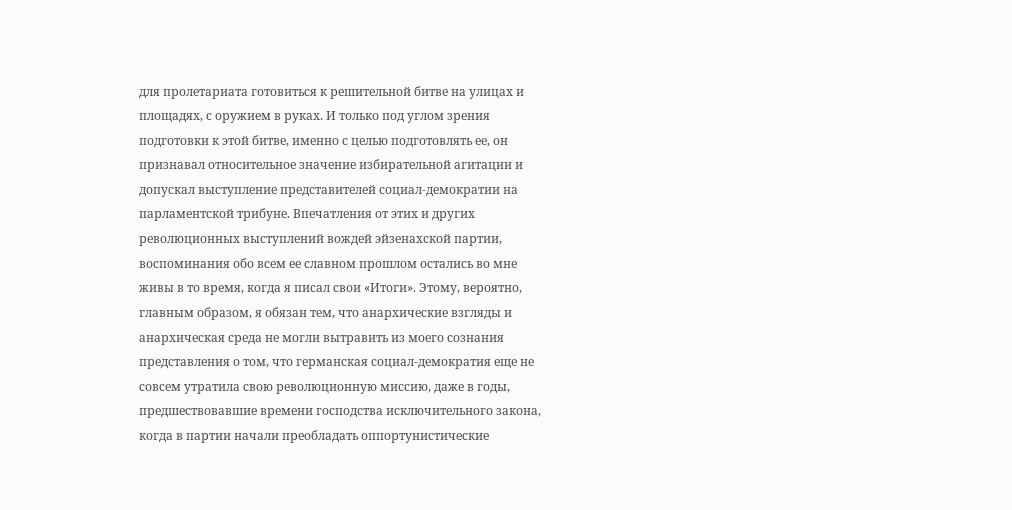для пролетариата готовиться к решительной битве на улицах и площадях, с оружием в руках. И только под углом зрения подготовки к этой битве, именно с целью подготовлять ее, он признавал относительное значение избирательной агитации и допускал выступление представителей социал-демократии на парламентской трибуне. Впечатления от этих и других революционных выступлений вождей эйзенахской партии, воспоминания обо всем ее славном прошлом остались во мне живы в то время, когда я писал свои «Итоги». Этому, вероятно, главным образом, я обязан тем, что анархические взгляды и анархическая среда не могли вытравить из моего сознания представления о том, что германская социал-демократия еще не совсем утратила свою революционную миссию, даже в годы, предшествовавшие времени господства исключительного закона, когда в партии начали преобладать оппортунистические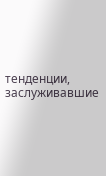тенденции, заслуживавшие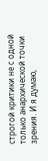строгой критики не с одной только анархической точки зрения. И я думаю,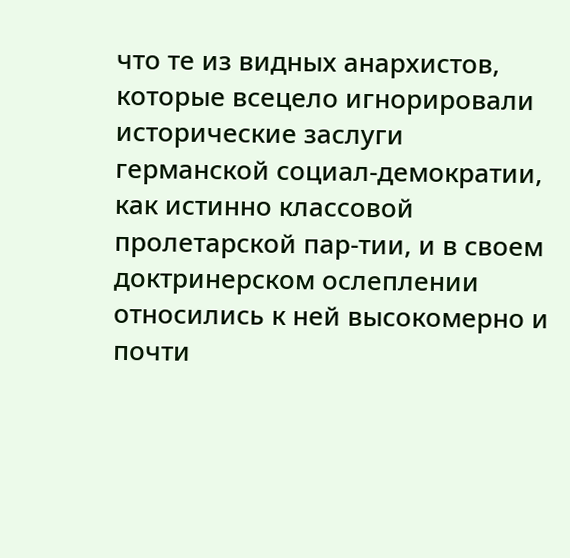что те из видных анархистов, которые всецело игнорировали исторические заслуги германской социал-демократии, как истинно классовой пролетарской пар-тии, и в своем доктринерском ослеплении относились к ней высокомерно и почти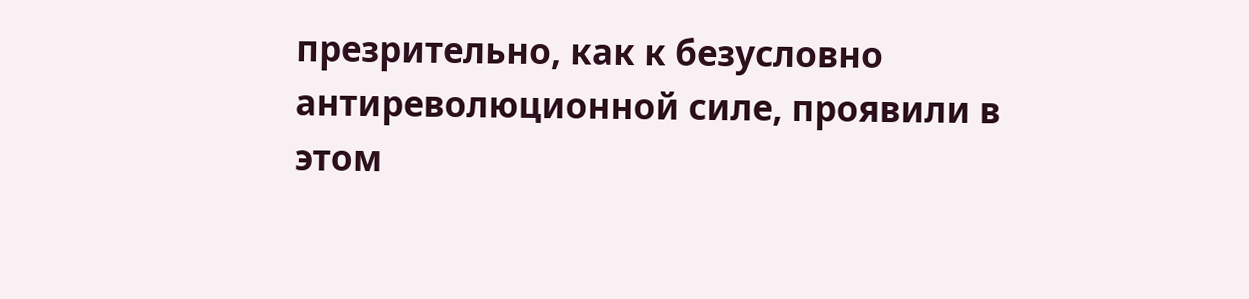презрительно, как к безусловно антиреволюционной силе, проявили в этом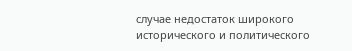случае недостаток широкого исторического и политического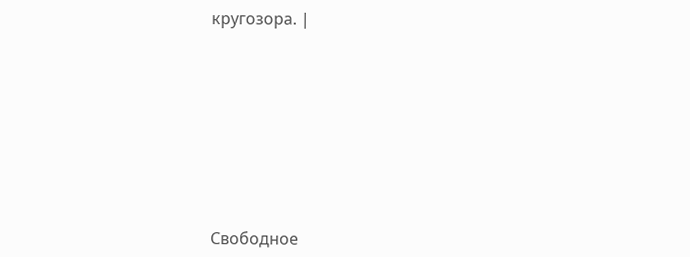кругозора. |










Свободное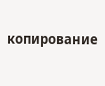копирование